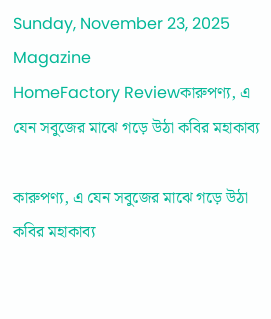Sunday, November 23, 2025
Magazine
HomeFactory Reviewকারুপণ্য, এ যেন সবুজের মাঝে গড়ে উঠা কবির মহাকাব্য

কারুপণ্য, এ যেন সবুজের মাঝে গড়ে উঠা কবির মহাকাব্য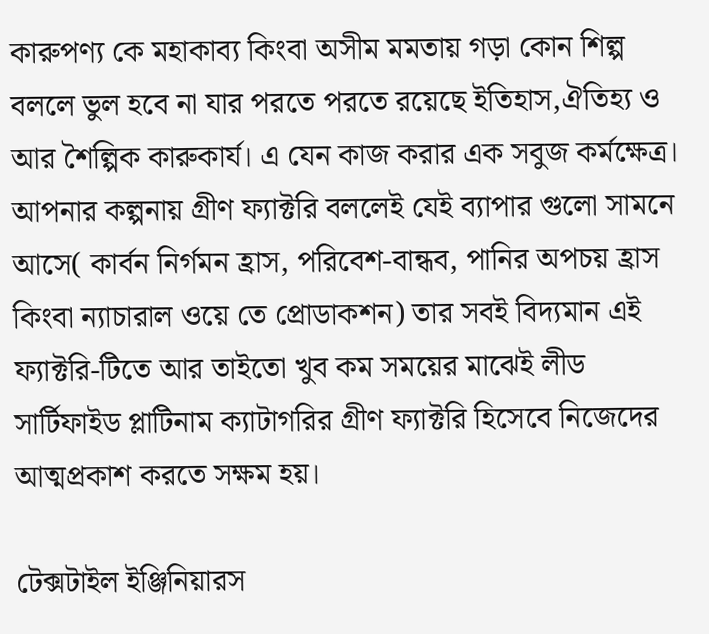কারুপণ্য কে মহাকাব্য কিংবা অসীম মমতায় গড়া কোন শিল্প বললে ভুল হবে না যার পরতে পরতে রয়েছে ইতিহাস,ঐতিহ্য ও আর শৈল্পিক কারুকার্য। এ যেন কাজ করার এক সবুজ কর্মক্ষেত্র। আপনার কল্পনায় গ্রীণ ফ্যাক্টরি বললেই যেই ব্যাপার গুলো সামনে আসে( কার্বন নির্গমন হ্রাস, পরিবেশ-বান্ধব, পানির অপচয় হ্রাস কিংবা ন্যাচারাল ওয়ে তে প্রোডাকশন) তার সবই বিদ্যমান এই ফ্যাক্টরি-টিতে আর তাইতো খুব কম সময়ের মাঝেই লীড সার্টিফাইড প্লাটিনাম ক্যাটাগরির গ্রীণ ফ্যাক্টরি হিসেবে নিজেদের আত্মপ্রকাশ করতে সক্ষম হয়।

টেক্সটাইল ইঞ্জিনিয়ারস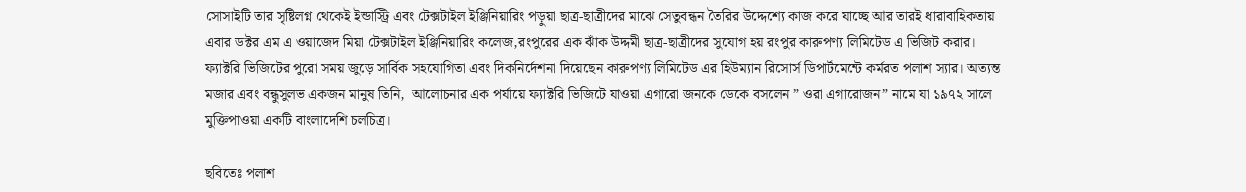সোসাইটি তার সৃষ্টিলগ্ন থেকেই ইন্ডাস্ট্রি এবং টেক্সটাইল ইঞ্জিনিয়ারিং পড়ুয়া ছাত্র-ছাত্রীদের মাঝে সেতুবন্ধন তৈরির উদ্দেশ্যে কাজ করে যাচ্ছে আর তারই ধারাবাহিকতায় এবার ডক্টর এম এ ওয়াজেদ মিয়া টেক্সটাইল ইঞ্জিনিয়ারিং কলেজ,রংপুরের এক ঝাঁক উদ্দমী ছাত্র-ছাত্রীদের সুযোগ হয় রংপুর কারুপণ্য লিমিটেড এ ভিজিট করার। ফ্যাক্টরি ভিজিটের পুরো সময় জুড়ে সার্বিক সহযোগিতা এবং দিকনির্দেশনা দিয়েছেন কারুপণ্য লিমিটেড এর হিউম্যান রিসোর্স ডিপার্টমেন্টে কর্মরত পলাশ স্যার। অত্যন্ত মজার এবং বন্ধুসুলভ একজন মানুষ তিনি,  আলোচনার এক পর্যায়ে ফ্যাক্টরি ভিজিটে যাওয়া এগারো জনকে ডেকে বসলেন ” ওরা এগারোজন” নামে যা ১৯৭২ সালে মুক্তিপাওয়া একটি বাংলাদেশি চলচিত্র।

ছবিতেঃ পলাশ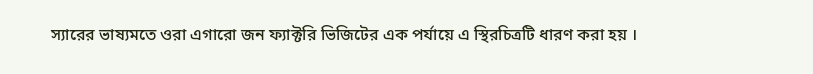স্যারের ভাষ্যমতে ওরা এগারো জন ফ্যাক্টরি ভিজিটের এক পর্যায়ে এ স্থিরচিত্রটি ধারণ করা হয় ।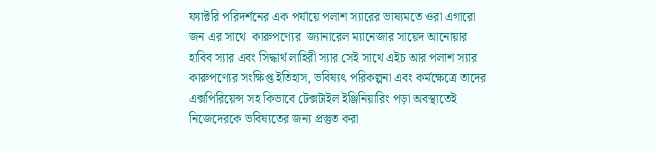ফ্যাক্টরি পরিদর্শনের এক পর্যায়ে পলাশ স্যারের ভাষ্যমতে ওরা এগারো জন এর সাথে  কারুপণ্যের  জ্যানারেল ম্যানেজার সায়েদ আনোয়ার হাবিব স্যার এবং সিদ্ধার্থ লাহিরী স্যার সেই সাথে এইচ আর পলাশ স্যার কারুপণ্যের সংক্ষিপ্ত ইতিহাস, ভবিষ্যৎ পরিকল্পনা এবং কর্মক্ষেত্রে তাদের এক্সপিরিয়েন্স সহ কিভাবে টেক্সটাইল ইঞ্জিনিয়ারিং পড়া অবস্থাতেই নিজেদেরকে ভবিষ্যতের জন্য প্রস্তুত করা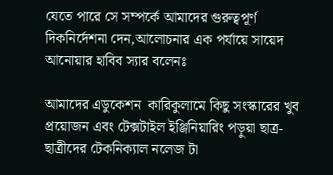যেতে পারে সে সম্পর্কে আমাদের গুরুত্বপূর্ণ  দিকনির্দেশনা দেন,আলোচনার এক পর্যায়ে সায়েদ আনোয়ার হাবিব স্যার বলেনঃ

আমাদের এডুকেশন  কারিকুলামে কিছু সংস্কারের খুব প্রয়োজন এবং টেক্সটাইল ইঞ্জিনিয়ারিং পড়ুয়া ছাত্র-ছাত্রীদের টেকনিক্যাল নলেজ টা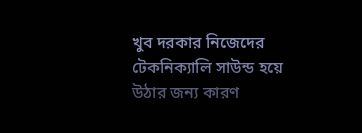খুব দরকার নিজেদের টেকনিক্যালি সাউন্ড হয়ে উঠার জন্য কারণ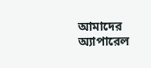আমাদের অ্যাপারেল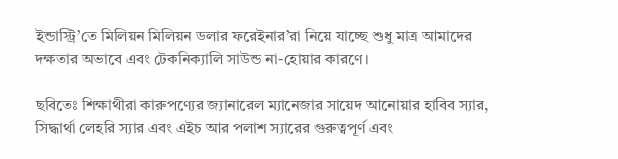ইন্ডাস্ট্রি’তে মিলিয়ন মিলিয়ন ডলার ফরেইনার’রা নিয়ে যাচ্ছে শুধু মাত্র আমাদের দক্ষতার অভাবে এবং টেকনিক্যালি সাউন্ড না-হোয়ার কারণে।

ছবিতেঃ শিক্ষাথীরা কারুপণ্যের জ্যানারেল ম্যানেজার সায়েদ আনোয়ার হাবিব স্যার, সিদ্ধার্থা লেহরি স্যার এবং এইচ আর পলাশ স্যারের গুরুত্বপূর্ণ এবং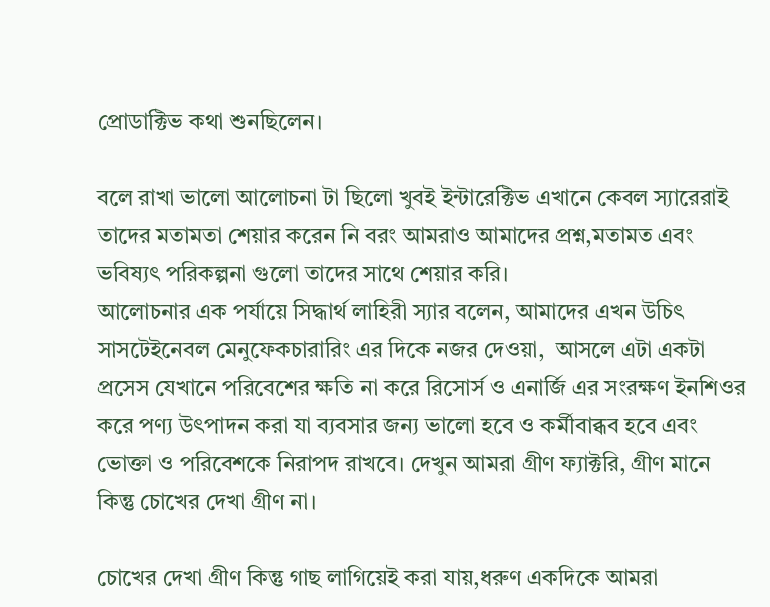প্রোডাক্টিভ কথা শুনছিলেন।

বলে রাখা ভালো আলোচনা টা ছিলো খুবই ইন্টারেক্টিভ এখানে কেবল স্যারেরাই তাদের মতামতা শেয়ার করেন নি বরং আমরাও আমাদের প্রশ্ন,মতামত এবং ভবিষ্যৎ পরিকল্পনা গুলো তাদের সাথে শেয়ার করি।
আলোচনার এক পর্যায়ে সিদ্ধার্থ লাহিরী স্যার বলেন, আমাদের এখন উচিৎ সাসটেইনেবল মেনুফেকচারারিং এর দিকে নজর দেওয়া,  আসলে এটা একটা প্রসেস যেখানে পরিবেশের ক্ষতি না করে রিসোর্স ও এনার্জি এর সংরক্ষণ ইনশিওর করে পণ্য উৎপাদন করা যা ব্যবসার জন্য ভালো হবে ও কর্মীবাব্ধব হবে এবং ভোক্তা ও পরিবেশকে নিরাপদ রাখবে। দেখুন আমরা গ্রীণ ফ্যাক্টরি, গ্রীণ মানে কিন্তু চোখের দেখা গ্রীণ না।

চোখের দেখা গ্রীণ কিন্তু গাছ লাগিয়েই করা যায়,ধরুণ একদিকে আমরা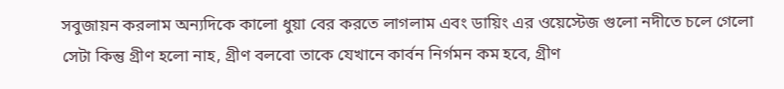সবুজায়ন করলাম অন্যদিকে কালো ধুয়া বের করতে লাগলাম এবং ডায়িং এর ওয়েস্টেজ গুলো নদীতে চলে গেলো সেটা কিন্তু গ্রীণ হলো নাহ, গ্রীণ বলবো তাকে যেখানে কার্বন নির্গমন কম হবে, গ্রীণ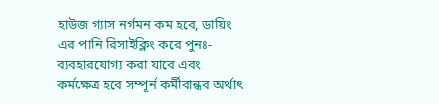হাউজ গ্যাস নর্গমন কম হবে, ডায়িং এর পানি রিসাইক্লিং করে পুনঃ-ব্যবহারযোগ্য করা যাবে এবং কর্মক্ষেত্র হবে সম্পূর্ন কর্মীবান্ধব অর্থাৎ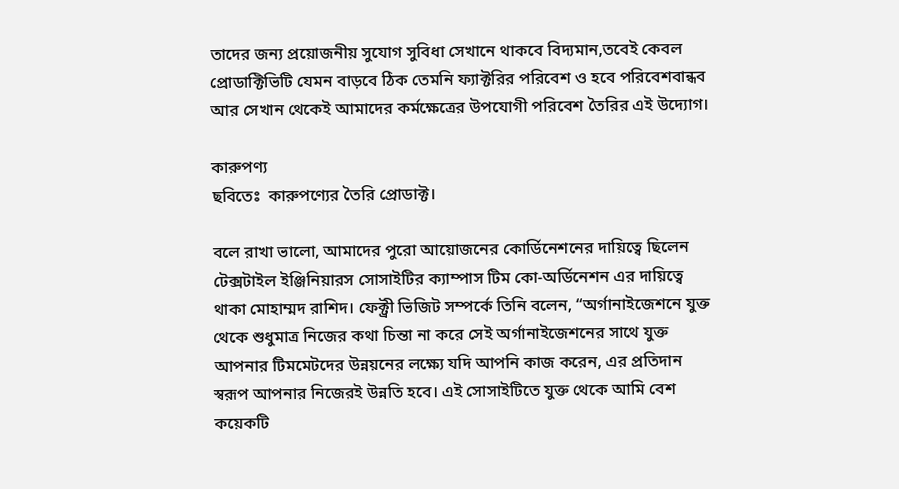তাদের জন্য প্রয়োজনীয় সুযোগ সুবিধা সেখানে থাকবে বিদ্যমান,তবেই কেবল প্রোডাক্টিভিটি যেমন বাড়বে ঠিক তেমনি ফ্যাক্টরির পরিবেশ ও হবে পরিবেশবান্ধব আর সেখান থেকেই আমাদের কর্মক্ষেত্রের উপযোগী পরিবেশ তৈরির এই উদ্যোগ।

কারুপণ্য
ছবিতেঃ  কারুপণ্যের তৈরি প্রোডাক্ট।

বলে রাখা ভালো, আমাদের পুরো আয়োজনের কোর্ডিনেশনের দায়িত্বে ছিলেন টেক্সটাইল ইঞ্জিনিয়ারস সোসাইটির ক্যাম্পাস টিম কো-অর্ডিনেশন এর দায়িত্বে থাকা মোহাম্মদ রাশিদ। ফেক্ট্রী ভিজিট সম্পর্কে তিনি বলেন, “অর্গানাইজেশনে যুক্ত থেকে শুধুমাত্র নিজের কথা চিন্তা না করে সেই অর্গানাইজেশনের সাথে যুক্ত  আপনার টিমমেটদের উন্নয়নের লক্ষ্যে যদি আপনি কাজ করেন, এর প্রতিদান স্বরূপ আপনার নিজেরই উন্নতি হবে। এই সোসাইটিতে যুক্ত থেকে আমি বেশ কয়েকটি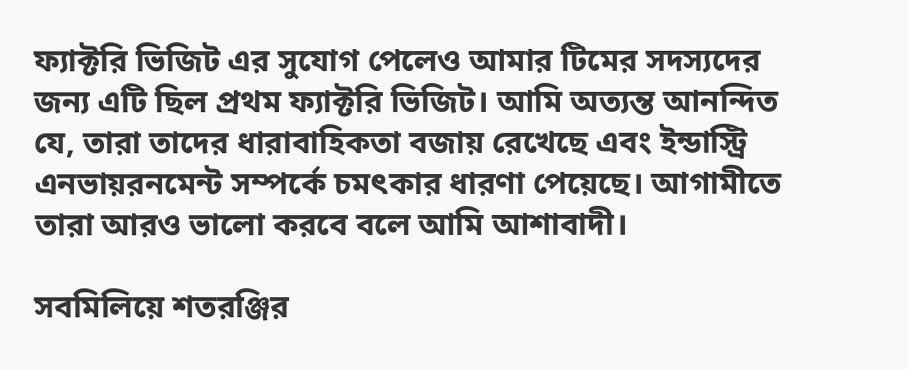ফ্যাক্টরি ভিজিট এর সুযোগ পেলেও আমার টিমের সদস্যদের জন্য এটি ছিল প্রথম ফ্যাক্টরি ভিজিট। আমি অত্যন্ত আনন্দিত যে, তারা তাদের ধারাবাহিকতা বজায় রেখেছে এবং ইন্ডাস্ট্রি এনভায়রনমেন্ট সম্পর্কে চমৎকার ধারণা পেয়েছে। আগামীতে তারা আরও ভালো করবে বলে আমি আশাবাদী।

সবমিলিয়ে শতরঞ্জির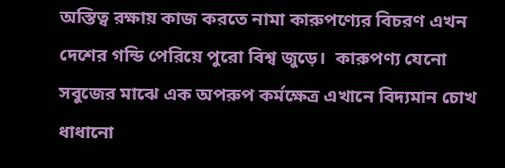অস্তিত্ব রক্ষায় কাজ করতে নামা কারুপণ্যের বিচরণ এখন দেশের গন্ডি পেরিয়ে পুরো বিশ্ব জুড়ে।  কারুপণ্য যেনো সবুজের মাঝে এক অপরুপ কর্মক্ষেত্র এখানে বিদ্যমান চোখ ধাধানো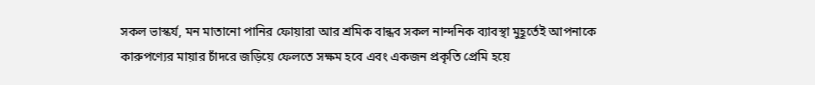সকল ভাস্কর্য, মন মাতানো পানির ফোয়ারা আর শ্রমিক বান্ধব সকল নান্দনিক ব্যাবস্থা মুহূর্তেই আপনাকে কারুপণ্যের মায়ার চাঁদরে জড়িয়ে ফেলতে সক্ষম হবে এবং একজন প্রকৃতি প্রেমি হয়ে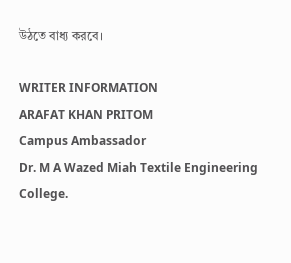উঠতে বাধ্য করবে।

WRITER INFORMATION
ARAFAT KHAN PRITOM
Campus Ambassador
Dr. M A Wazed Miah Textile Engineering College.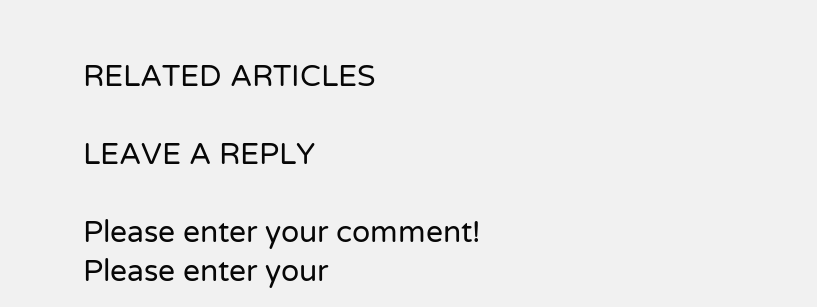RELATED ARTICLES

LEAVE A REPLY

Please enter your comment!
Please enter your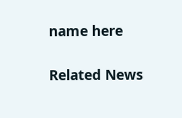name here

Related News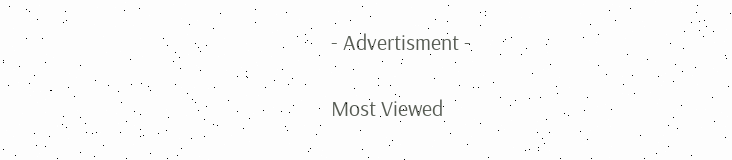- Advertisment -

Most Viewed